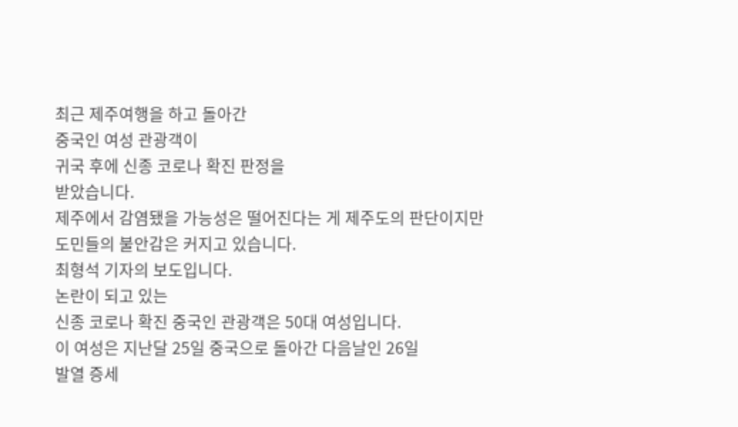최근 제주여행을 하고 돌아간
중국인 여성 관광객이
귀국 후에 신종 코로나 확진 판정을
받았습니다.
제주에서 감염됐을 가능성은 떨어진다는 게 제주도의 판단이지만
도민들의 불안감은 커지고 있습니다.
최형석 기자의 보도입니다.
논란이 되고 있는
신종 코로나 확진 중국인 관광객은 50대 여성입니다.
이 여성은 지난달 25일 중국으로 돌아간 다음날인 26일
발열 증세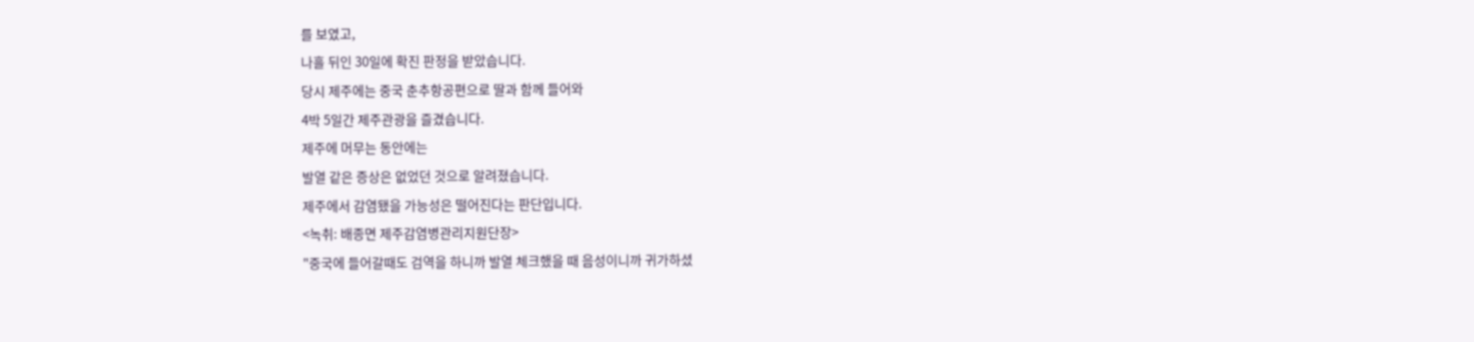를 보였고,
나흘 뒤인 30일에 확진 판정을 받았습니다.
당시 제주에는 중국 춘추항공편으로 딸과 함께 들어와
4박 5일간 제주관광을 즐겼습니다.
제주에 머무는 동안에는
발열 같은 증상은 없었던 것으로 알려졌습니다.
제주에서 감염됐을 가능성은 떨어진다는 판단입니다.
<녹취: 배종면 제주감염병관리지원단장>
"중국에 들어갈때도 검역을 하니까 발열 체크했을 때 음성이니까 귀가하셨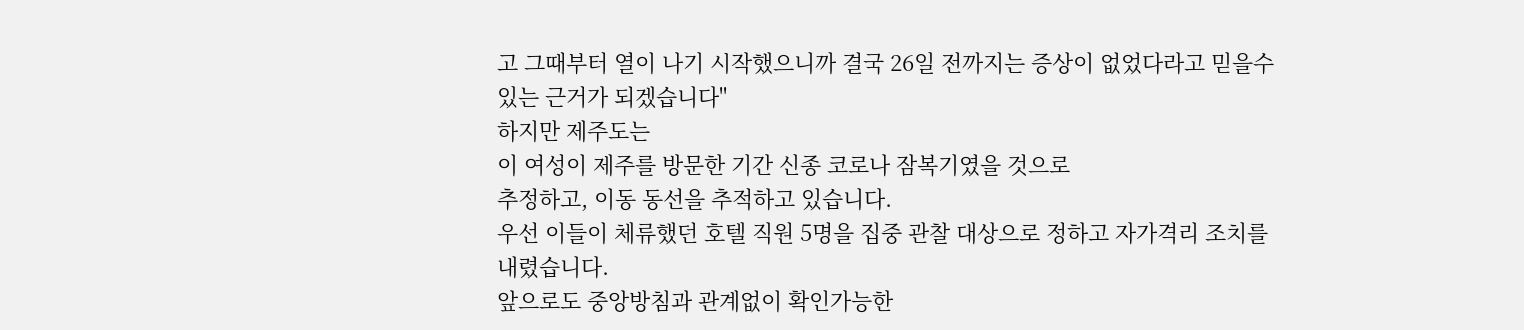고 그때부터 열이 나기 시작했으니까 결국 26일 전까지는 증상이 없었다라고 믿을수 있는 근거가 되겠습니다"
하지만 제주도는
이 여성이 제주를 방문한 기간 신종 코로나 잠복기였을 것으로
추정하고, 이동 동선을 추적하고 있습니다.
우선 이들이 체류했던 호텔 직원 5명을 집중 관찰 대상으로 정하고 자가격리 조치를 내렸습니다.
앞으로도 중앙방침과 관계없이 확인가능한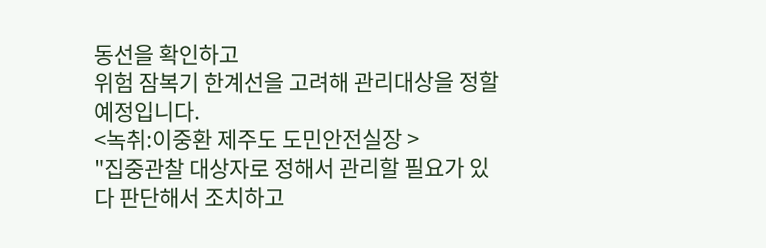동선을 확인하고
위험 잠복기 한계선을 고려해 관리대상을 정할 예정입니다.
<녹취:이중환 제주도 도민안전실장 >
"집중관찰 대상자로 정해서 관리할 필요가 있다 판단해서 조치하고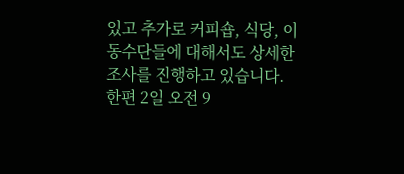있고 추가로 커피숍, 식당, 이동수단들에 대해서도 상세한 조사를 진행하고 있습니다.
한편 2일 오전 9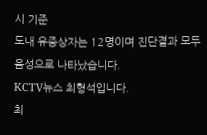시 기준
도내 유증상자는 12명이며 진단결과 모두 음성으로 나타났습니다.
KCTV뉴스 최형석입니다.
최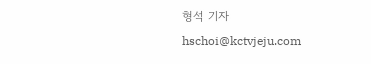형석 기자
hschoi@kctvjeju.com